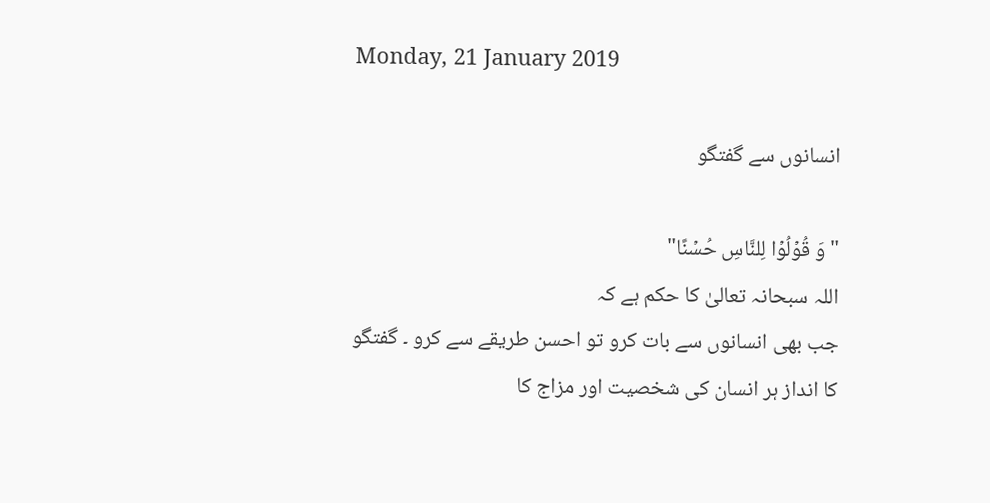Monday, 21 January 2019

انسانوں سے گفتگو

"وَ قُوۡلُوۡا لِلنَّاسِ حُسۡنًا"
اللہ سبحانہ تعالیٰ کا حکم ہے کہ
جب بھی انسانوں سے بات کرو تو احسن طریقے سے کرو ۔ گفتگو کا انداز ہر انسان کی شخصیت اور مزاج کا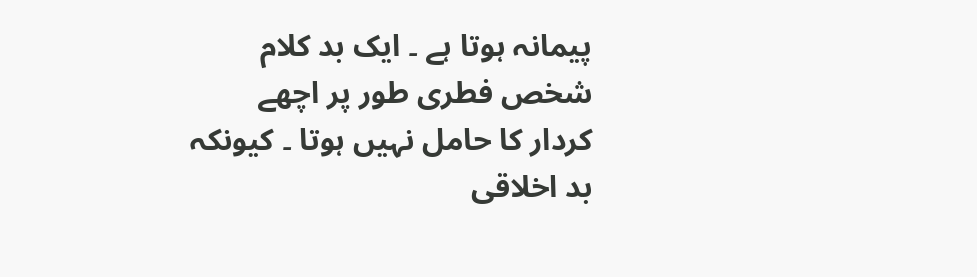پیمانہ ہوتا ہے ۔ ایک بد کلام شخص فطری طور پر اچھے کردار کا حامل نہیں ہوتا ۔ کیونکہ بد اخلاقی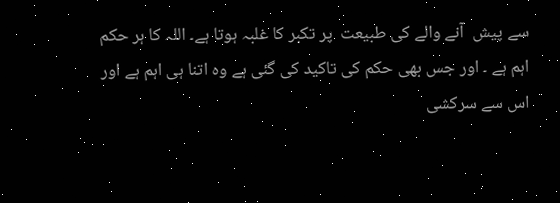سے پیش  آنے والے کی طبیعت  پر تکبر کا غلبہ ہوتا ہے۔ اللہ کا ہر حکم اہم ہے ۔ اور جس بھی حکم کی تاکید کی گئی ہے وہ اتنا ہی اہم ہے اور اس سے سرکشی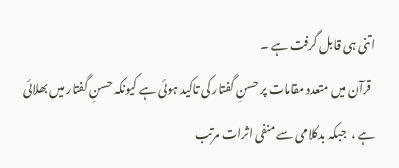اتنی ہی قابل گرفت ہے ۔
  قرآن میں متعدد مقامات پر حسنِ گفتار کی تاکید ہوئی ہے کیونکہ حسنِ گفتار میں بھلائی ہے ،  جبکہ بدکلامی سے منفی اثرات مرتب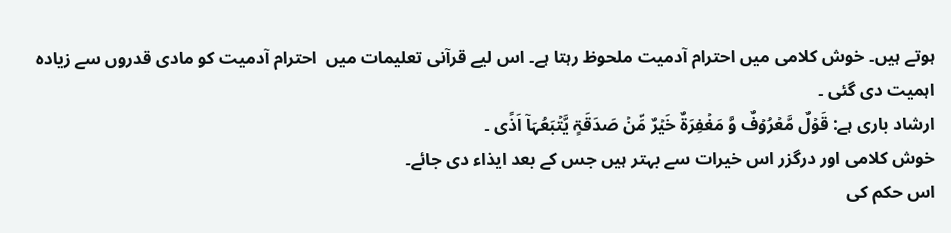ہوتے ہیں۔ خوش کلامی میں احترام آدمیت ملحوظ رہتا ہے۔ اس لیے قرآنی تعلیمات میں  احترام آدمیت کو مادی قدروں سے زیادہ اہمیت دی گئی ۔
ارشاد باری ہے: قَوۡلٌ مَّعۡرُوۡفٌ وَّ مَغۡفِرَۃٌ خَیۡرٌ مِّنۡ صَدَقَۃٍ یَّتۡبَعُہَاۤ اَذًی ۔
خوش کلامی اور درگزر اس خیرات سے بہتر ہیں جس کے بعد ایذاء دی جائے۔
اس حکم کی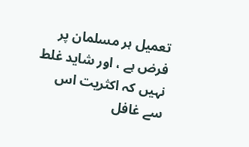تعمیل ہر مسلمان پر فرض ہے ، اور شاید غلط نہیں کہ اکثریت اس سے غافل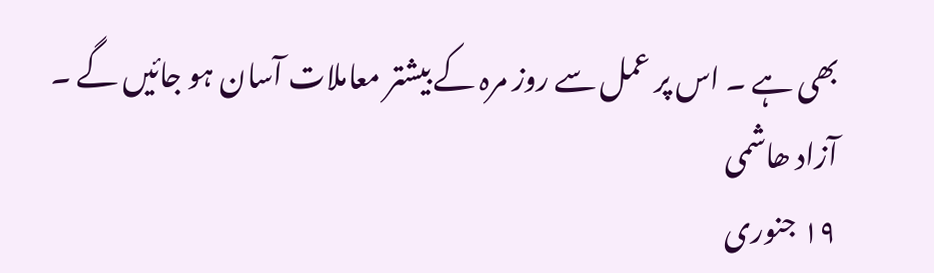بھی ہے ۔ اس پر عمل سے روز مرہ کے بیشتر معاملات آسان ہو جائیں گے ۔
آزاد ھاشمی
١٩ جنوری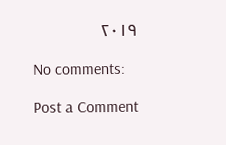٢٠١٩

No comments:

Post a Comment